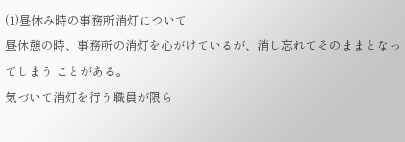(1)昼休み時の事務所消灯について
昼休憩の時、事務所の消灯を心がけているが、消し忘れてそのままとなってしまう ことがある。
気づいて消灯を行う職員が限ら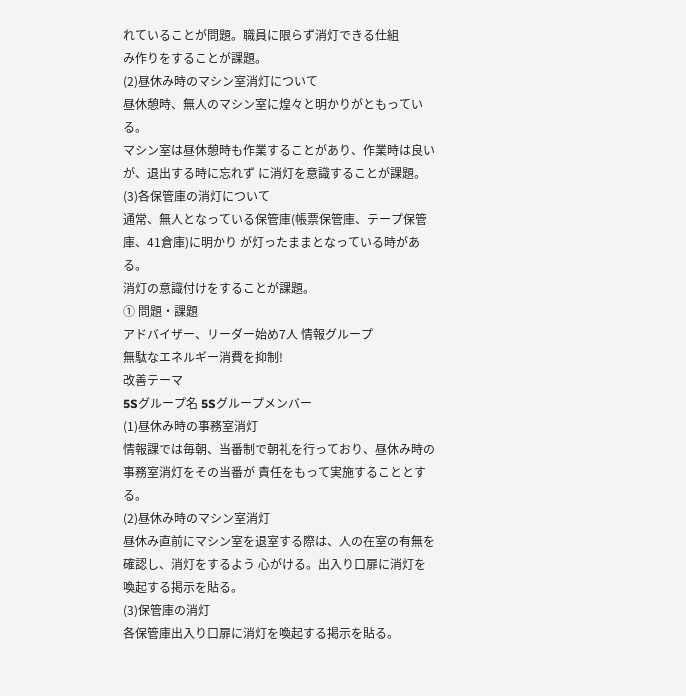れていることが問題。職員に限らず消灯できる仕組
み作りをすることが課題。
(2)昼休み時のマシン室消灯について
昼休憩時、無人のマシン室に煌々と明かりがともっている。
マシン室は昼休憩時も作業することがあり、作業時は良いが、退出する時に忘れず に消灯を意識することが課題。
(3)各保管庫の消灯について
通常、無人となっている保管庫(帳票保管庫、テープ保管庫、41倉庫)に明かり が灯ったままとなっている時がある。
消灯の意識付けをすることが課題。
① 問題・課題
アドバイザー、リーダー始め7人 情報グループ
無駄なエネルギー消費を抑制!
改善テーマ
5Sグループ名 5Sグループメンバー
(1)昼休み時の事務室消灯
情報課では毎朝、当番制で朝礼を行っており、昼休み時の事務室消灯をその当番が 責任をもって実施することとする。
(2)昼休み時のマシン室消灯
昼休み直前にマシン室を退室する際は、人の在室の有無を確認し、消灯をするよう 心がける。出入り口扉に消灯を喚起する掲示を貼る。
(3)保管庫の消灯
各保管庫出入り口扉に消灯を喚起する掲示を貼る。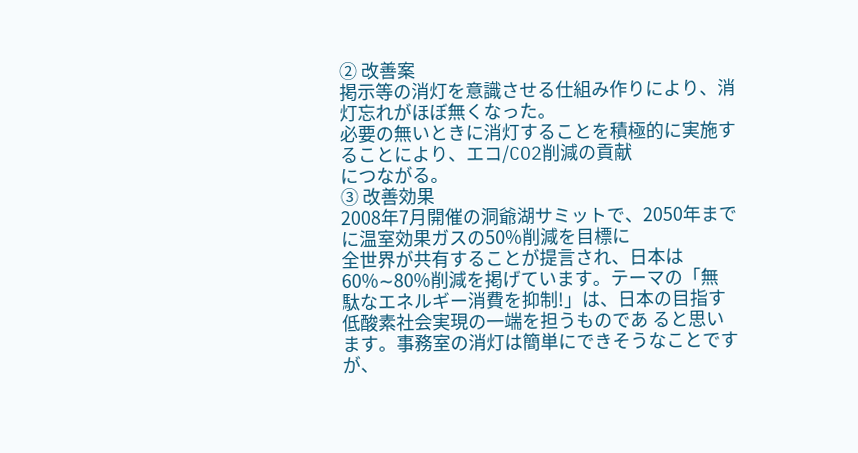② 改善案
掲示等の消灯を意識させる仕組み作りにより、消灯忘れがほぼ無くなった。
必要の無いときに消灯することを積極的に実施することにより、エコ/CO2削減の貢献
につながる。
③ 改善効果
2008年7月開催の洞爺湖サミットで、2050年までに温室効果ガスの50%削減を目標に
全世界が共有することが提言され、日本は60%∼80%削減を掲げています。テーマの「無
駄なエネルギー消費を抑制!」は、日本の目指す低酸素社会実現の一端を担うものであ ると思います。事務室の消灯は簡単にできそうなことですが、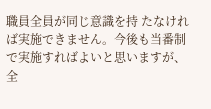職員全員が同じ意識を持 たなければ実施できません。今後も当番制で実施すればよいと思いますが、全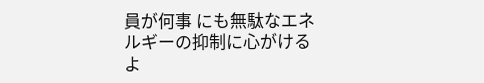員が何事 にも無駄なエネルギーの抑制に心がけるよ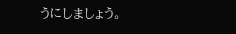うにしましょう。